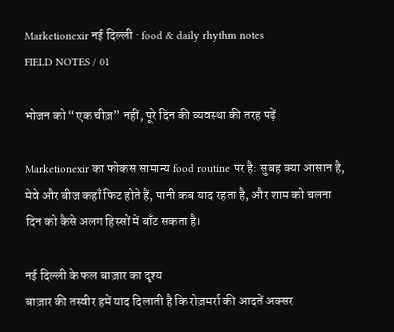Marketionexir नई दिल्ली · food & daily rhythm notes
FIELD NOTES / 01

भोजन को “एक चीज़” नहीं, पूरे दिन की व्यवस्था की तरह पढ़ें

Marketionexir का फोकस सामान्य food routine पर है: सुबह क्या आसान है, मेवे और बीज कहाँ फिट होते हैं, पानी कब याद रहता है, और शाम को चलना दिन को कैसे अलग हिस्सों में बाँट सकता है।

नई दिल्ली के फल बाज़ार का दृश्य
बाज़ार की तस्वीर हमें याद दिलाती है कि रोज़मर्रा की आदतें अक्सर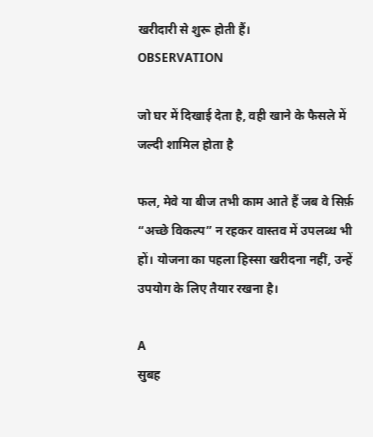खरीदारी से शुरू होती हैं।
OBSERVATION

जो घर में दिखाई देता है, वही खाने के फैसले में जल्दी शामिल होता है

फल, मेवे या बीज तभी काम आते हैं जब वे सिर्फ़ “अच्छे विकल्प” न रहकर वास्तव में उपलब्ध भी हों। योजना का पहला हिस्सा खरीदना नहीं, उन्हें उपयोग के लिए तैयार रखना है।

A
सुबह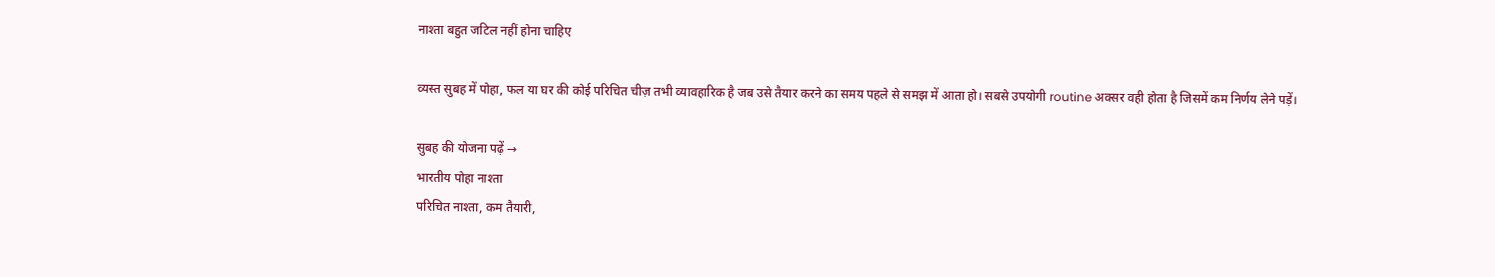नाश्ता बहुत जटिल नहीं होना चाहिए

व्यस्त सुबह में पोहा, फल या घर की कोई परिचित चीज़ तभी व्यावहारिक है जब उसे तैयार करने का समय पहले से समझ में आता हो। सबसे उपयोगी routine अक्सर वही होता है जिसमें कम निर्णय लेने पड़ें।

सुबह की योजना पढ़ें →
भारतीय पोहा नाश्ता
परिचित नाश्ता, कम तैयारी,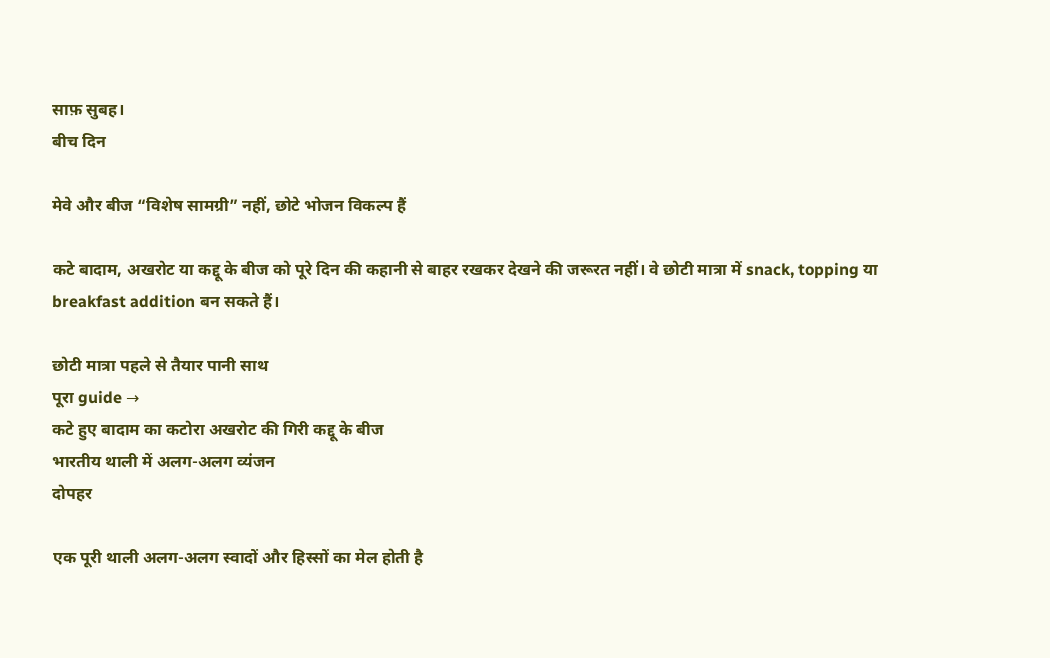साफ़ सुबह।
बीच दिन

मेवे और बीज “विशेष सामग्री” नहीं, छोटे भोजन विकल्प हैं

कटे बादाम, अखरोट या कद्दू के बीज को पूरे दिन की कहानी से बाहर रखकर देखने की जरूरत नहीं। वे छोटी मात्रा में snack, topping या breakfast addition बन सकते हैं।

छोटी मात्रा पहले से तैयार पानी साथ
पूरा guide →
कटे हुए बादाम का कटोरा अखरोट की गिरी कद्दू के बीज
भारतीय थाली में अलग-अलग व्यंजन
दोपहर

एक पूरी थाली अलग-अलग स्वादों और हिस्सों का मेल होती है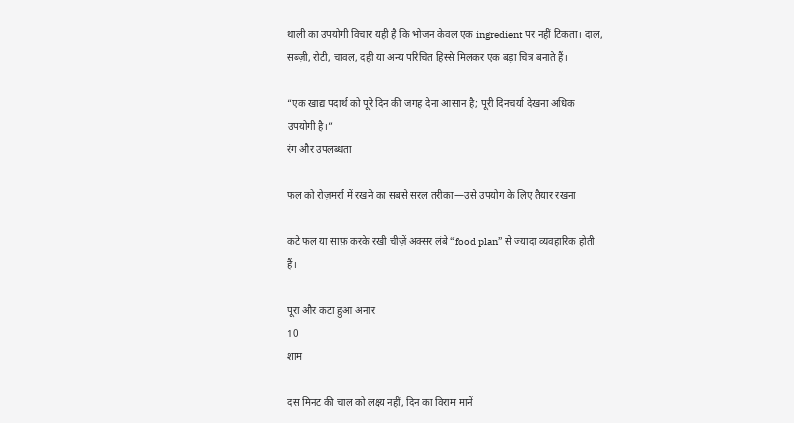थाली का उपयोगी विचार यही है कि भोजन केवल एक ingredient पर नहीं टिकता। दाल, सब्ज़ी, रोटी, चावल, दही या अन्य परिचित हिस्से मिलकर एक बड़ा चित्र बनाते हैं।

“एक खाद्य पदार्थ को पूरे दिन की जगह देना आसान है; पूरी दिनचर्या देखना अधिक उपयोगी है।”
रंग और उपलब्धता

फल को रोज़मर्रा में रखने का सबसे सरल तरीका—उसे उपयोग के लिए तैयार रखना

कटे फल या साफ़ करके रखी चीज़ें अक्सर लंबे “food plan” से ज्यादा व्यवहारिक होती हैं।

पूरा और कटा हुआ अनार
10
शाम

दस मिनट की चाल को लक्ष्य नहीं, दिन का विराम मानें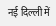नई दिल्ली में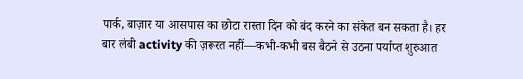पार्क, बाज़ार या आसपास का छोटा रास्ता दिन को बंद करने का संकेत बन सकता है। हर बार लंबी activity की ज़रूरत नहीं—कभी-कभी बस बैठने से उठना पर्याप्त शुरुआत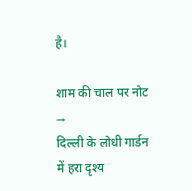है।

शाम की चाल पर नोट →
दिल्ली के लोधी गार्डन में हरा दृश्य